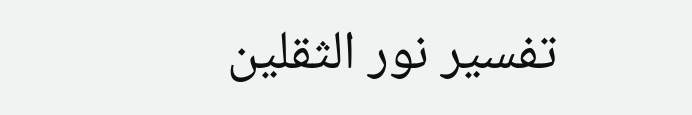تفسير نور الثقلين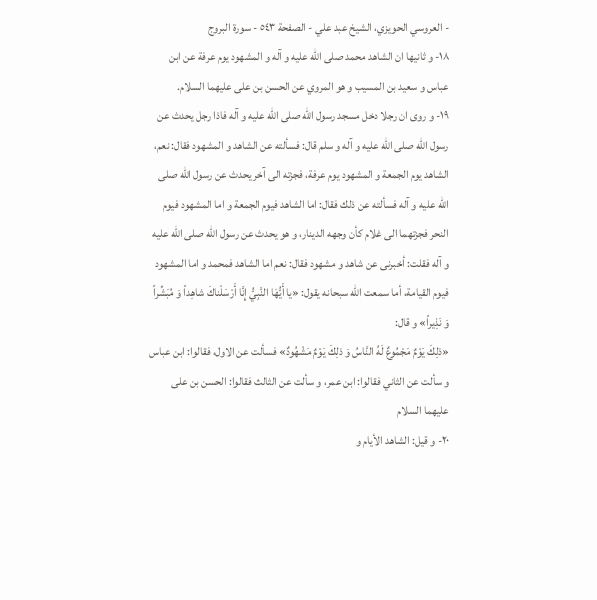- العروسي الحويزي، الشيخ عبد علي - الصفحة ٥٤٣ - سورة البروج
١٨- و ثانيها ان الشاهد محمد صلى الله عليه و آله و المشهود يوم عرفة عن ابن عباس و سعيد بن المسيب و هو المروي عن الحسن بن على عليهما السلام.
١٩- و روى ان رجلا دخل مسجد رسول الله صلى الله عليه و آله فاذا رجل يحدث عن رسول الله صلى الله عليه و آله و سلم قال: فسألته عن الشاهد و المشهود فقال: نعم، الشاهد يوم الجمعة و المشهود يوم عرفة، فجزته الى آخر يحدث عن رسول الله صلى الله عليه و آله فسألته عن ذلك فقال: اما الشاهد فيوم الجمعة و اما المشهود فيوم النحر فجزتهما الى غلام كأن وجهه الدينار، و هو يحدث عن رسول الله صلى الله عليه و آله فقلت: أخبرنى عن شاهد و مشهود فقال: نعم اما الشاهد فمحمد و اما المشهود فيوم القيامة، أما سمعت الله سبحانه يقول: «يا أَيُّهَا النَّبِيُّ إِنَّا أَرْسَلْناكَ شاهِداً وَ مُبَشِّراً وَ نَذِيراً» و قال:
«ذلِكَ يَوْمٌ مَجْمُوعٌ لَهُ النَّاسُ وَ ذلِكَ يَوْمٌ مَشْهُودٌ» فسألت عن الاول، فقالوا: ابن عباس و سألت عن الثاني فقالوا: ابن عمر، و سألت عن الثالث فقالوا: الحسن بن على عليهما السلام
٢٠- و قيل: الشاهد الأيام و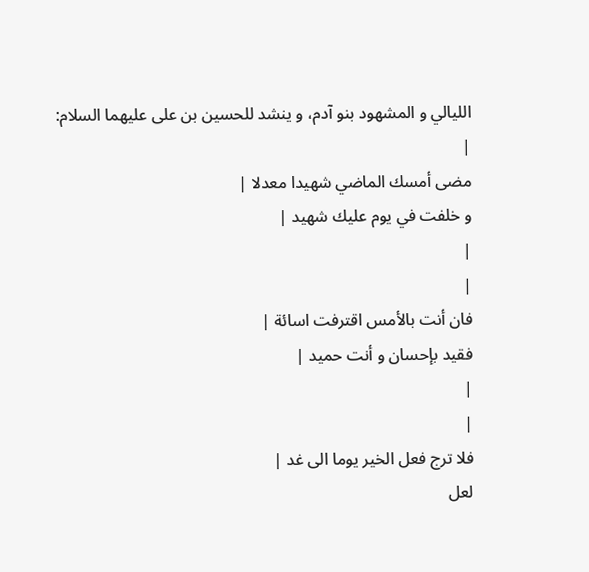الليالي و المشهود بنو آدم، و ينشد للحسين بن على عليهما السلام:
|
مضى أمسك الماضي شهيدا معدلا |
و خلفت في يوم عليك شهيد |
|
|
فان أنت بالأمس اقترفت اسائة |
فقيد بإحسان و أنت حميد |
|
|
فلا ترج فعل الخير يوما الى غد |
لعل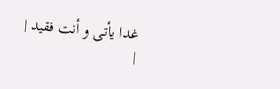غدا يأتى و أنت فقيد |
|